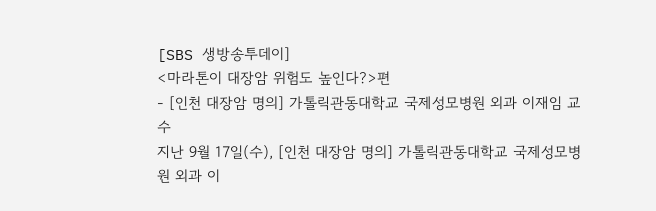[SBS 생방송투데이]
<마라톤이 대장암 위험도 높인다?>편
- [인천 대장암 명의] 가톨릭관동대학교 국제성모병원 외과 이재임 교수
지난 9월 17일(수), [인천 대장암 명의] 가톨릭관동대학교 국제성모병원 외과 이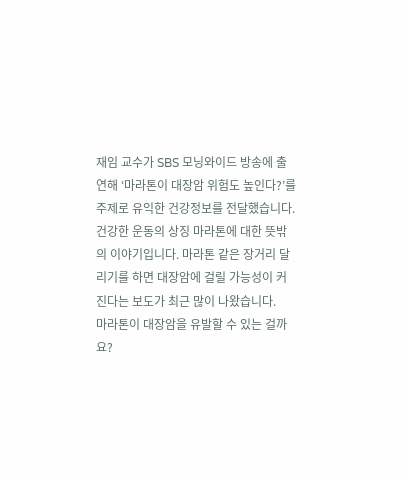재임 교수가 SBS 모닝와이드 방송에 출연해 ‘마라톤이 대장암 위험도 높인다?’를 주제로 유익한 건강정보를 전달했습니다.
건강한 운동의 상징 마라톤에 대한 뜻밖의 이야기입니다. 마라톤 같은 장거리 달리기를 하면 대장암에 걸릴 가능성이 커진다는 보도가 최근 많이 나왔습니다.
마라톤이 대장암을 유발할 수 있는 걸까요?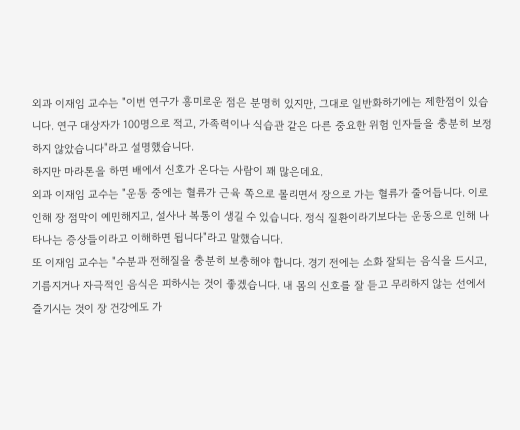외과 이재임 교수는 "이번 연구가 흥미로운 점은 분명히 있지만, 그대로 일반화하기에는 제한점이 있습니다. 연구 대상자가 100명으로 적고, 가족력이나 식습관 같은 다른 중요한 위험 인자들을 충분히 보정하지 않았습니다"라고 설명했습니다.
하지만 마라톤을 하면 배에서 신호가 온다는 사람이 꽤 많은데요.
외과 이재임 교수는 "운동 중에는 혈류가 근육 쪽으로 몰리면서 장으로 가는 혈류가 줄어듭니다. 이로 인해 장 점막이 예민해지고, 설사나 복통이 생길 수 있습니다. 정식 질환이라기보다는 운동으로 인해 나타나는 증상들이라고 이해하면 됩니다"라고 말했습니다.
또 이재임 교수는 "수분과 전해질을 충분히 보충해야 합니다. 경기 전에는 소화 잘되는 음식을 드시고, 기름지거나 자극적인 음식은 피하시는 것이 좋겠습니다. 내 몸의 신호를 잘 듣고 무리하지 않는 선에서 즐기시는 것이 장 건강에도 가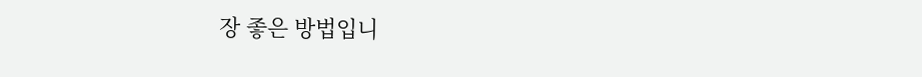장 좋은 방법입니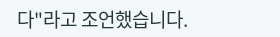다"라고 조언했습니다.